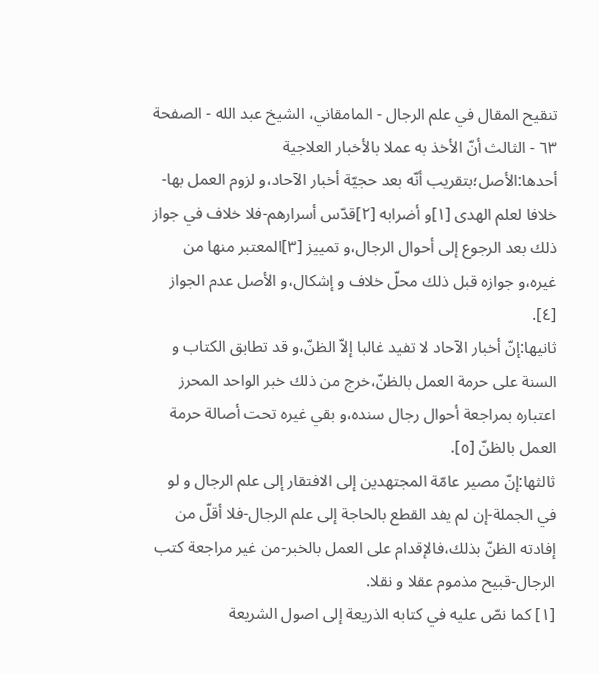تنقيح المقال في علم الرجال - المامقاني، الشيخ عبد الله - الصفحة ٦٣ - الثالث أنّ الأخذ به عملا بالأخبار العلاجية
أحدها:الأصل؛بتقريب أنّه بعد حجيّة أخبار الآحاد،و لزوم العمل بها-خلافا لعلم الهدى [١]و أضرابه [٢]قدّس أسرارهم-فلا خلاف في جواز ذلك بعد الرجوع إلى أحوال الرجال،و تمييز [٣]المعتبر منها من غيره،و جوازه قبل ذلك محلّ خلاف و إشكال،و الأصل عدم الجواز [٤].
ثانيها:إنّ أخبار الآحاد لا تفيد غالبا إلاّ الظنّ،و قد تطابق الكتاب و السنة على حرمة العمل بالظنّ،خرج من ذلك خبر الواحد المحرز اعتباره بمراجعة أحوال رجال سنده،و بقي غيره تحت أصالة حرمة العمل بالظنّ [٥].
ثالثها:إنّ مصير عامّة المجتهدين إلى الافتقار إلى علم الرجال و لو في الجملة-إن لم يفد القطع بالحاجة إلى علم الرجال-فلا أقلّ من إفادته الظنّ بذلك،فالإقدام على العمل بالخبر-من غير مراجعة كتب الرجال-قبيح مذموم عقلا و نقلا.
[١] كما نصّ عليه في كتابه الذريعة إلى اصول الشريعة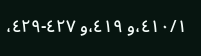٤١٠/١،و ٤١٩،و ٤٢٧-٤٢٩،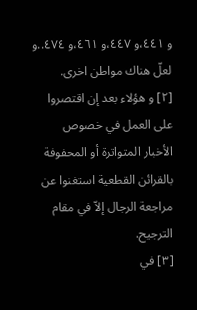و ٤٤١،و ٤٤٧،و ٤٦١،و ٤٧٤..و لعلّ هناك مواطن اخرى.
[٢] و هؤلاء بعد إن اقتصروا على العمل في خصوص الأخبار المتواترة أو المحفوفة بالقرائن القطعية استغنوا عن مراجعة الرجال إلاّ في مقام الترجيح.
[٣] في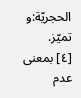الحجريّة:و تميّز.
[٤] بمعنى عدم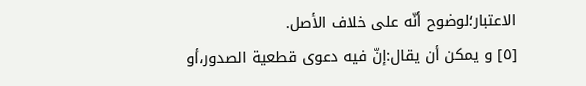الاعتبار؛لوضوح أنّه على خلاف الأصل.
[٥] و يمكن أن يقال:إنّ فيه دعوى قطعية الصدور،أو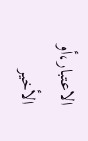الاعتبار،أو الأخير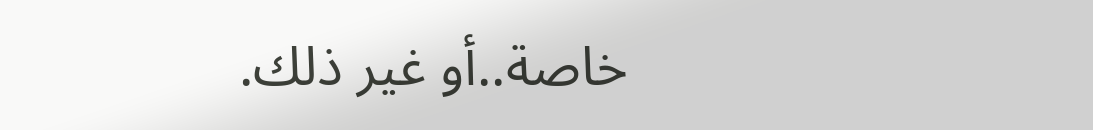خاصة..أو غير ذلك.